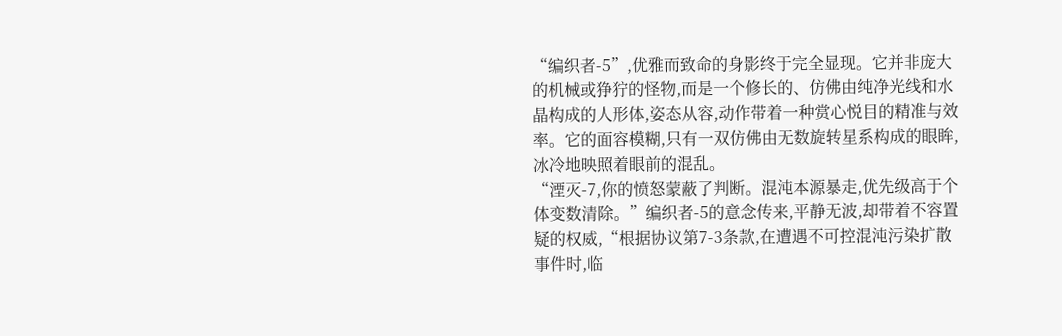“编织者-5”,优雅而致命的身影终于完全显现。它并非庞大的机械或狰狞的怪物,而是一个修长的、仿佛由纯净光线和水晶构成的人形体,姿态从容,动作带着一种赏心悦目的精准与效率。它的面容模糊,只有一双仿佛由无数旋转星系构成的眼眸,冰冷地映照着眼前的混乱。
“湮灭-7,你的愤怒蒙蔽了判断。混沌本源暴走,优先级高于个体变数清除。”编织者-5的意念传来,平静无波,却带着不容置疑的权威,“根据协议第7-3条款,在遭遇不可控混沌污染扩散事件时,临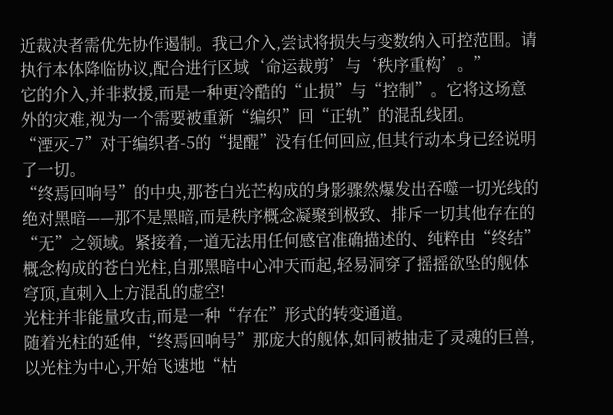近裁决者需优先协作遏制。我已介入,尝试将损失与变数纳入可控范围。请执行本体降临协议,配合进行区域‘命运裁剪’与‘秩序重构’。”
它的介入,并非救援,而是一种更冷酷的“止损”与“控制”。它将这场意外的灾难,视为一个需要被重新“编织”回“正轨”的混乱线团。
“湮灭-7”对于编织者-5的“提醒”没有任何回应,但其行动本身已经说明了一切。
“终焉回响号”的中央,那苍白光芒构成的身影骤然爆发出吞噬一切光线的绝对黑暗——那不是黑暗,而是秩序概念凝聚到极致、排斥一切其他存在的“无”之领域。紧接着,一道无法用任何感官准确描述的、纯粹由“终结”概念构成的苍白光柱,自那黑暗中心冲天而起,轻易洞穿了摇摇欲坠的舰体穹顶,直刺入上方混乱的虚空!
光柱并非能量攻击,而是一种“存在”形式的转变通道。
随着光柱的延伸,“终焉回响号”那庞大的舰体,如同被抽走了灵魂的巨兽,以光柱为中心,开始飞速地“枯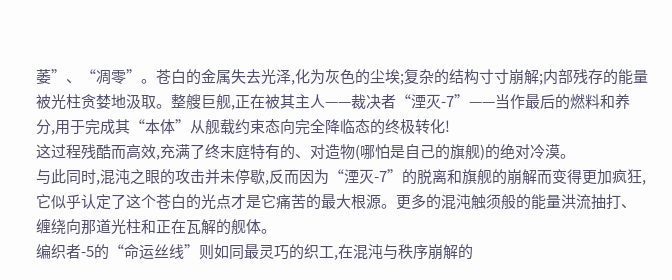萎”、“凋零”。苍白的金属失去光泽,化为灰色的尘埃;复杂的结构寸寸崩解;内部残存的能量被光柱贪婪地汲取。整艘巨舰,正在被其主人——裁决者“湮灭-7”——当作最后的燃料和养分,用于完成其“本体”从舰载约束态向完全降临态的终极转化!
这过程残酷而高效,充满了终末庭特有的、对造物(哪怕是自己的旗舰)的绝对冷漠。
与此同时,混沌之眼的攻击并未停歇,反而因为“湮灭-7”的脱离和旗舰的崩解而变得更加疯狂,它似乎认定了这个苍白的光点才是它痛苦的最大根源。更多的混沌触须般的能量洪流抽打、缠绕向那道光柱和正在瓦解的舰体。
编织者-5的“命运丝线”则如同最灵巧的织工,在混沌与秩序崩解的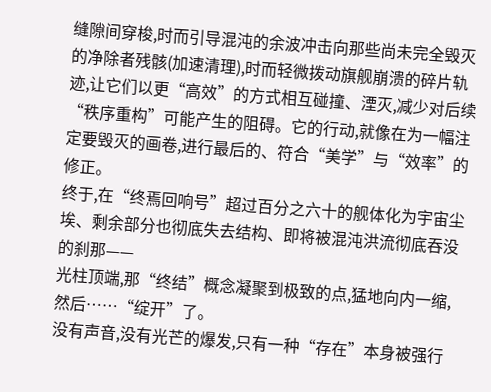缝隙间穿梭,时而引导混沌的余波冲击向那些尚未完全毁灭的净除者残骸(加速清理),时而轻微拨动旗舰崩溃的碎片轨迹,让它们以更“高效”的方式相互碰撞、湮灭,减少对后续“秩序重构”可能产生的阻碍。它的行动,就像在为一幅注定要毁灭的画卷,进行最后的、符合“美学”与“效率”的修正。
终于,在“终焉回响号”超过百分之六十的舰体化为宇宙尘埃、剩余部分也彻底失去结构、即将被混沌洪流彻底吞没的刹那——
光柱顶端,那“终结”概念凝聚到极致的点,猛地向内一缩,然后……“绽开”了。
没有声音,没有光芒的爆发,只有一种“存在”本身被强行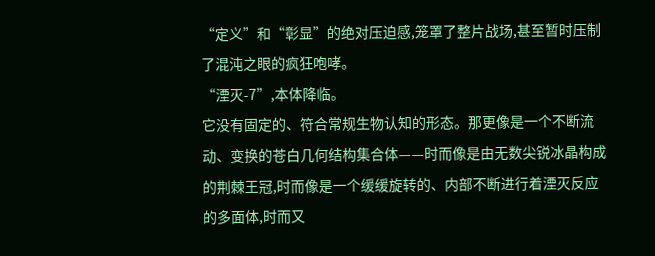“定义”和“彰显”的绝对压迫感,笼罩了整片战场,甚至暂时压制了混沌之眼的疯狂咆哮。
“湮灭-7”,本体降临。
它没有固定的、符合常规生物认知的形态。那更像是一个不断流动、变换的苍白几何结构集合体——时而像是由无数尖锐冰晶构成的荆棘王冠,时而像是一个缓缓旋转的、内部不断进行着湮灭反应的多面体,时而又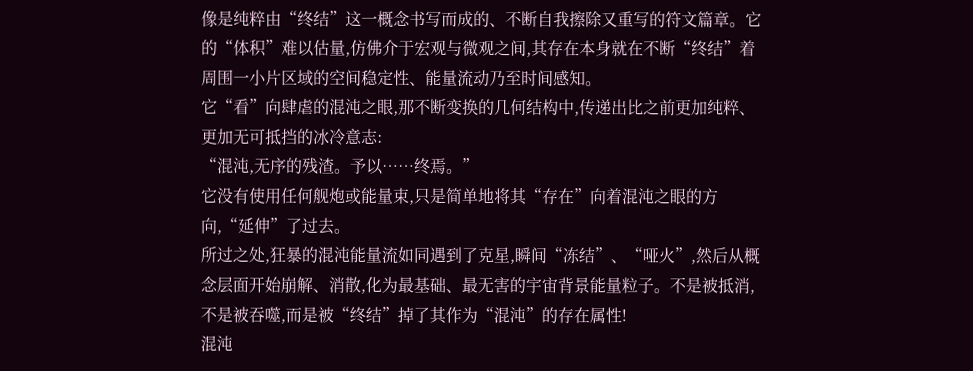像是纯粹由“终结”这一概念书写而成的、不断自我擦除又重写的符文篇章。它的“体积”难以估量,仿佛介于宏观与微观之间,其存在本身就在不断“终结”着周围一小片区域的空间稳定性、能量流动乃至时间感知。
它“看”向肆虐的混沌之眼,那不断变换的几何结构中,传递出比之前更加纯粹、更加无可抵挡的冰冷意志:
“混沌,无序的残渣。予以……终焉。”
它没有使用任何舰炮或能量束,只是简单地将其“存在”向着混沌之眼的方向,“延伸”了过去。
所过之处,狂暴的混沌能量流如同遇到了克星,瞬间“冻结”、“哑火”,然后从概念层面开始崩解、消散,化为最基础、最无害的宇宙背景能量粒子。不是被抵消,不是被吞噬,而是被“终结”掉了其作为“混沌”的存在属性!
混沌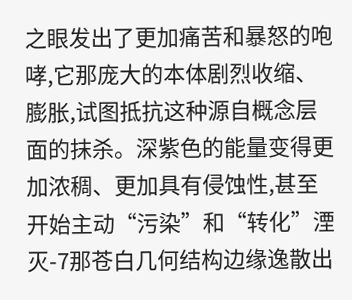之眼发出了更加痛苦和暴怒的咆哮,它那庞大的本体剧烈收缩、膨胀,试图抵抗这种源自概念层面的抹杀。深紫色的能量变得更加浓稠、更加具有侵蚀性,甚至开始主动“污染”和“转化”湮灭-7那苍白几何结构边缘逸散出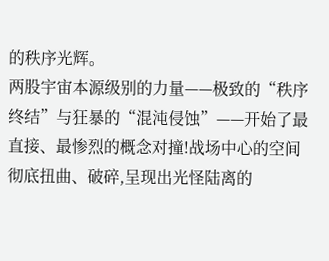的秩序光辉。
两股宇宙本源级别的力量——极致的“秩序终结”与狂暴的“混沌侵蚀”——开始了最直接、最惨烈的概念对撞!战场中心的空间彻底扭曲、破碎,呈现出光怪陆离的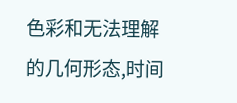色彩和无法理解的几何形态,时间